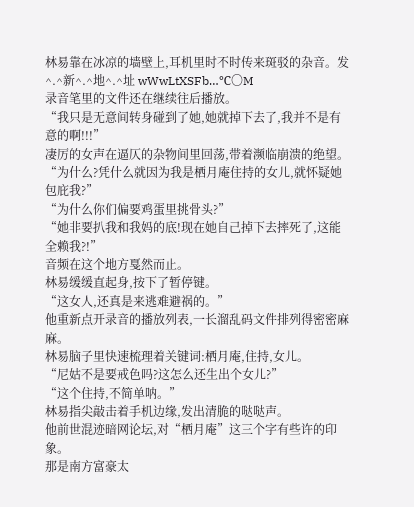林易靠在冰凉的墙壁上,耳机里时不时传来斑驳的杂音。发^.^新^.^地^.^址 wWwLtXSFb…℃〇M
录音笔里的文件还在继续往后播放。
“我只是无意间转身碰到了她,她就掉下去了,我并不是有意的啊!!!”
凄厉的女声在逼仄的杂物间里回荡,带着濒临崩溃的绝望。
“为什么?凭什么就因为我是栖月庵住持的女儿,就怀疑她包庇我?”
“为什么你们偏要鸡蛋里挑骨头?”
“她非要扒我和我妈的底!现在她自己掉下去摔死了,这能全赖我?!”
音频在这个地方戛然而止。
林易缓缓直起身,按下了暂停键。
“这女人,还真是来逃难避祸的。”
他重新点开录音的播放列表,一长溜乱码文件排列得密密麻麻。
林易脑子里快速梳理着关键词:栖月庵,住持,女儿。
“尼姑不是要戒色吗?这怎么还生出个女儿?”
“这个住持,不简单呐。”
林易指尖敲击着手机边缘,发出清脆的哒哒声。
他前世混迹暗网论坛,对“栖月庵”这三个字有些许的印象。
那是南方富豪太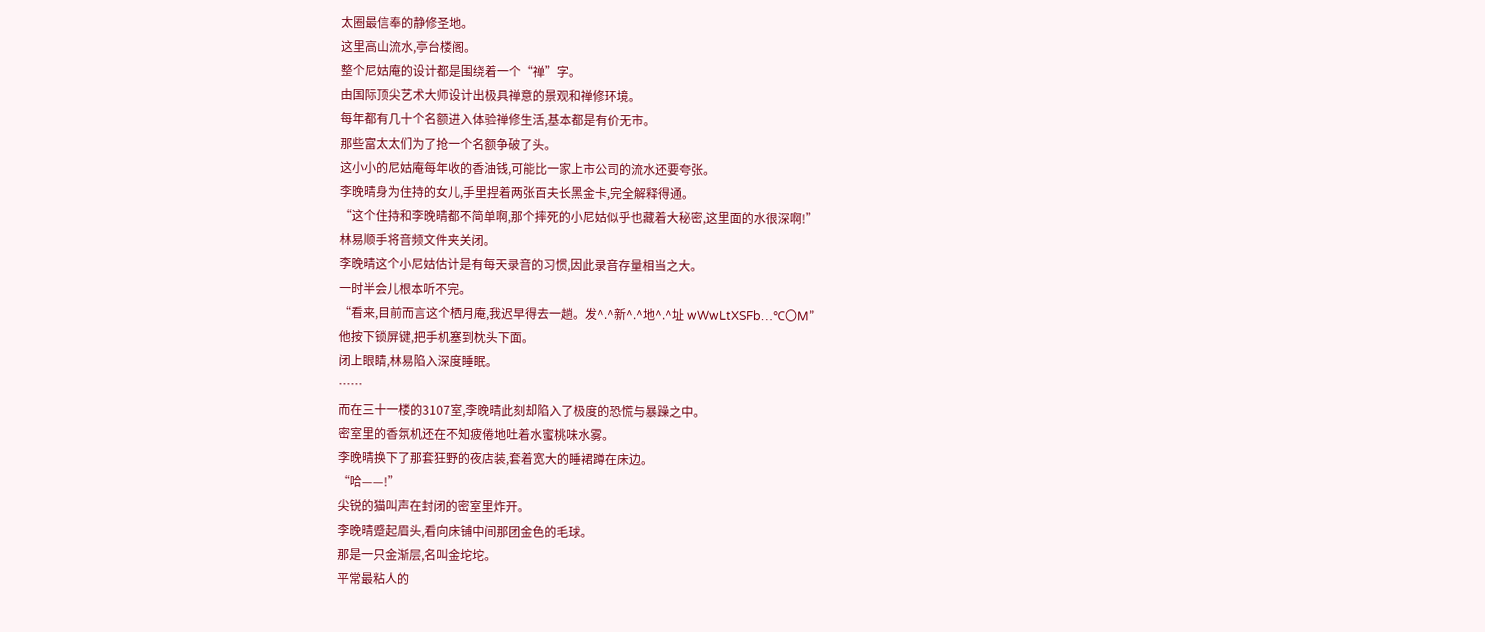太圈最信奉的静修圣地。
这里高山流水,亭台楼阁。
整个尼姑庵的设计都是围绕着一个“禅”字。
由国际顶尖艺术大师设计出极具禅意的景观和禅修环境。
每年都有几十个名额进入体验禅修生活,基本都是有价无市。
那些富太太们为了抢一个名额争破了头。
这小小的尼姑庵每年收的香油钱,可能比一家上市公司的流水还要夸张。
李晚晴身为住持的女儿,手里捏着两张百夫长黑金卡,完全解释得通。
“这个住持和李晚晴都不简单啊,那个摔死的小尼姑似乎也藏着大秘密,这里面的水很深啊!”
林易顺手将音频文件夹关闭。
李晚晴这个小尼姑估计是有每天录音的习惯,因此录音存量相当之大。
一时半会儿根本听不完。
“看来,目前而言这个栖月庵,我迟早得去一趟。发^.^新^.^地^.^址 wWwLtXSFb…℃〇M”
他按下锁屏键,把手机塞到枕头下面。
闭上眼睛,林易陷入深度睡眠。
……
而在三十一楼的3107室,李晚晴此刻却陷入了极度的恐慌与暴躁之中。
密室里的香氛机还在不知疲倦地吐着水蜜桃味水雾。
李晚晴换下了那套狂野的夜店装,套着宽大的睡裙蹲在床边。
“哈——!”
尖锐的猫叫声在封闭的密室里炸开。
李晚晴蹙起眉头,看向床铺中间那团金色的毛球。
那是一只金渐层,名叫金坨坨。
平常最粘人的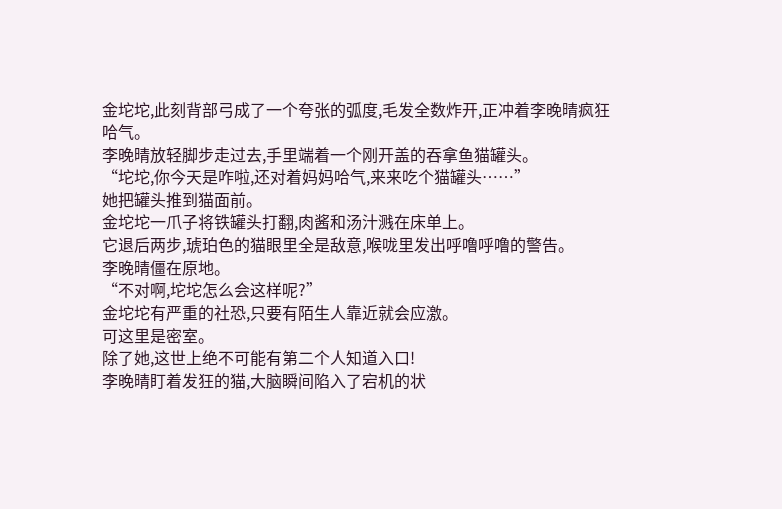金坨坨,此刻背部弓成了一个夸张的弧度,毛发全数炸开,正冲着李晚晴疯狂哈气。
李晚晴放轻脚步走过去,手里端着一个刚开盖的吞拿鱼猫罐头。
“坨坨,你今天是咋啦,还对着妈妈哈气,来来吃个猫罐头……”
她把罐头推到猫面前。
金坨坨一爪子将铁罐头打翻,肉酱和汤汁溅在床单上。
它退后两步,琥珀色的猫眼里全是敌意,喉咙里发出呼噜呼噜的警告。
李晚晴僵在原地。
“不对啊,坨坨怎么会这样呢?”
金坨坨有严重的社恐,只要有陌生人靠近就会应激。
可这里是密室。
除了她,这世上绝不可能有第二个人知道入口!
李晚晴盯着发狂的猫,大脑瞬间陷入了宕机的状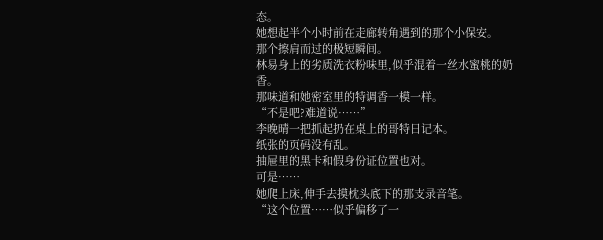态。
她想起半个小时前在走廊转角遇到的那个小保安。
那个擦肩而过的极短瞬间。
林易身上的劣质洗衣粉味里,似乎混着一丝水蜜桃的奶香。
那味道和她密室里的特调香一模一样。
“不是吧?难道说……”
李晚晴一把抓起扔在桌上的哥特日记本。
纸张的页码没有乱。
抽屉里的黑卡和假身份证位置也对。
可是……
她爬上床,伸手去摸枕头底下的那支录音笔。
“这个位置……似乎偏移了一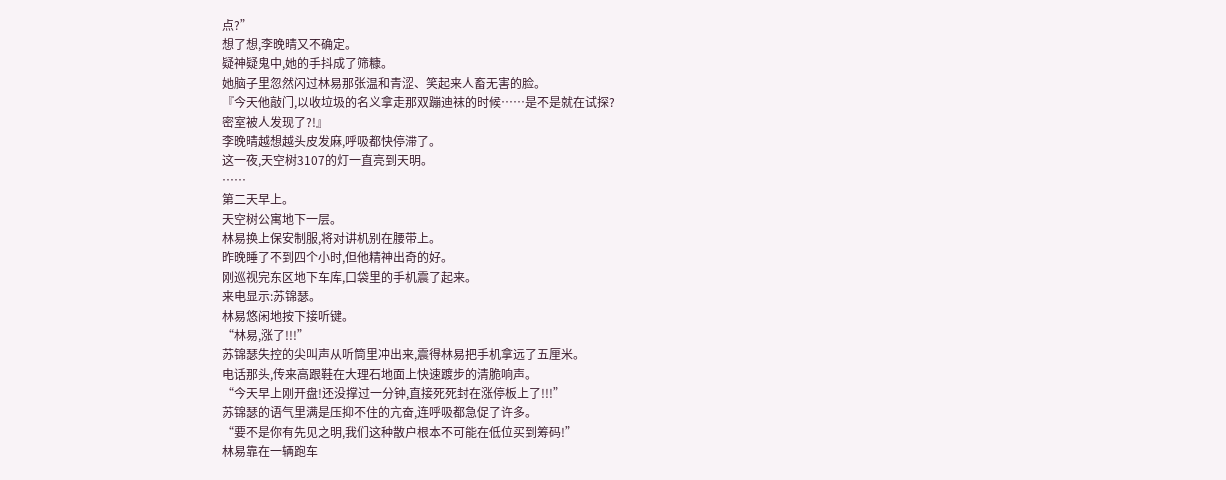点?”
想了想,李晚晴又不确定。
疑神疑鬼中,她的手抖成了筛糠。
她脑子里忽然闪过林易那张温和青涩、笑起来人畜无害的脸。
『今天他敲门,以收垃圾的名义拿走那双蹦迪袜的时候……是不是就在试探?
密室被人发现了?!』
李晚晴越想越头皮发麻,呼吸都快停滞了。
这一夜,天空树3107的灯一直亮到天明。
……
第二天早上。
天空树公寓地下一层。
林易换上保安制服,将对讲机别在腰带上。
昨晚睡了不到四个小时,但他精神出奇的好。
刚巡视完东区地下车库,口袋里的手机震了起来。
来电显示:苏锦瑟。
林易悠闲地按下接听键。
“林易,涨了!!!”
苏锦瑟失控的尖叫声从听筒里冲出来,震得林易把手机拿远了五厘米。
电话那头,传来高跟鞋在大理石地面上快速踱步的清脆响声。
“今天早上刚开盘!还没撑过一分钟,直接死死封在涨停板上了!!!”
苏锦瑟的语气里满是压抑不住的亢奋,连呼吸都急促了许多。
“要不是你有先见之明,我们这种散户根本不可能在低位买到筹码!”
林易靠在一辆跑车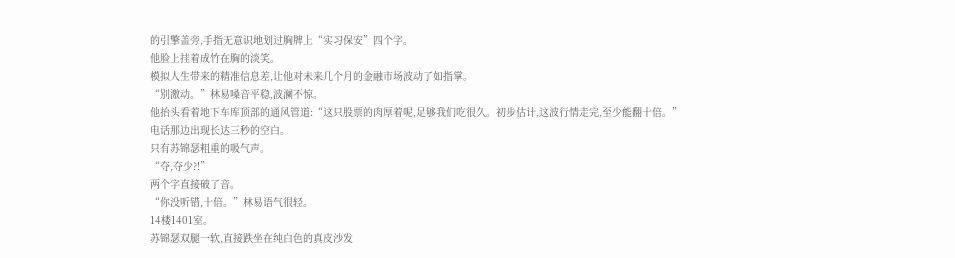的引擎盖旁,手指无意识地划过胸牌上“实习保安”四个字。
他脸上挂着成竹在胸的淡笑。
模拟人生带来的精准信息差,让他对未来几个月的金融市场波动了如指掌。
“别激动。”林易嗓音平稳,波澜不惊。
他抬头看着地下车库顶部的通风管道:“这只股票的肉厚着呢,足够我们吃很久。初步估计,这波行情走完,至少能翻十倍。”
电话那边出现长达三秒的空白。
只有苏锦瑟粗重的吸气声。
“夺,夺少?!”
两个字直接破了音。
“你没听错,十倍。”林易语气很轻。
14楼1401室。
苏锦瑟双腿一软,直接跌坐在纯白色的真皮沙发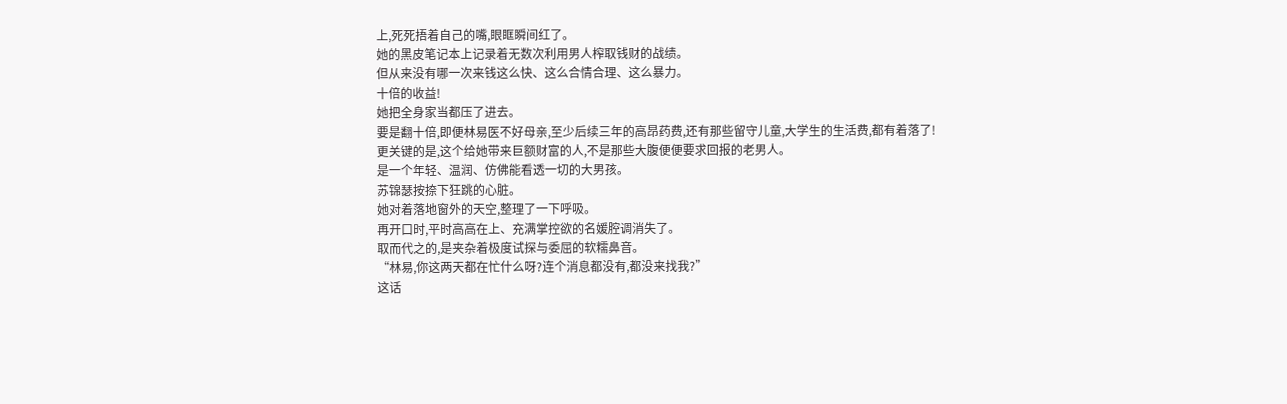上,死死捂着自己的嘴,眼眶瞬间红了。
她的黑皮笔记本上记录着无数次利用男人榨取钱财的战绩。
但从来没有哪一次来钱这么快、这么合情合理、这么暴力。
十倍的收益!
她把全身家当都压了进去。
要是翻十倍,即便林易医不好母亲,至少后续三年的高昂药费,还有那些留守儿童,大学生的生活费,都有着落了!
更关键的是,这个给她带来巨额财富的人,不是那些大腹便便要求回报的老男人。
是一个年轻、温润、仿佛能看透一切的大男孩。
苏锦瑟按捺下狂跳的心脏。
她对着落地窗外的天空,整理了一下呼吸。
再开口时,平时高高在上、充满掌控欲的名媛腔调消失了。
取而代之的,是夹杂着极度试探与委屈的软糯鼻音。
“林易,你这两天都在忙什么呀?连个消息都没有,都没来找我?”
这话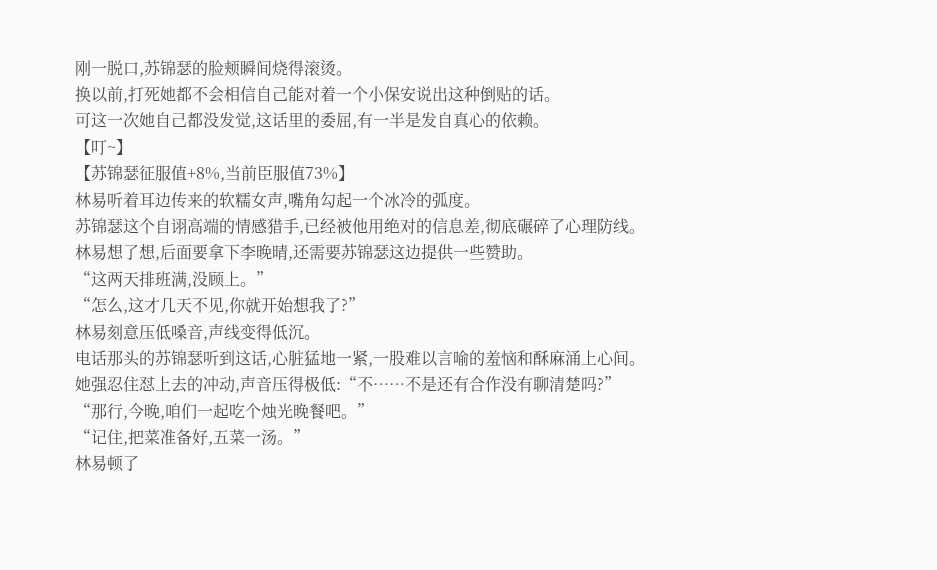刚一脱口,苏锦瑟的脸颊瞬间烧得滚烫。
换以前,打死她都不会相信自己能对着一个小保安说出这种倒贴的话。
可这一次她自己都没发觉,这话里的委屈,有一半是发自真心的依赖。
【叮~】
【苏锦瑟征服值+8%,当前臣服值73%】
林易听着耳边传来的软糯女声,嘴角勾起一个冰冷的弧度。
苏锦瑟这个自诩高端的情感猎手,已经被他用绝对的信息差,彻底碾碎了心理防线。
林易想了想,后面要拿下李晚晴,还需要苏锦瑟这边提供一些赞助。
“这两天排班满,没顾上。”
“怎么,这才几天不见,你就开始想我了?”
林易刻意压低嗓音,声线变得低沉。
电话那头的苏锦瑟听到这话,心脏猛地一紧,一股难以言喻的羞恼和酥麻涌上心间。
她强忍住怼上去的冲动,声音压得极低:“不……不是还有合作没有聊清楚吗?”
“那行,今晚,咱们一起吃个烛光晚餐吧。”
“记住,把菜准备好,五菜一汤。”
林易顿了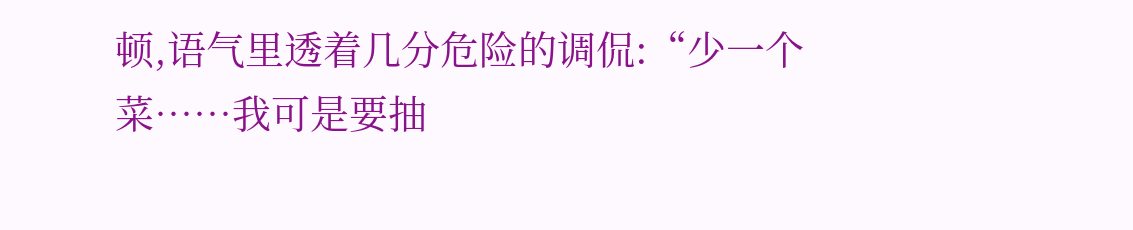顿,语气里透着几分危险的调侃:“少一个菜……我可是要抽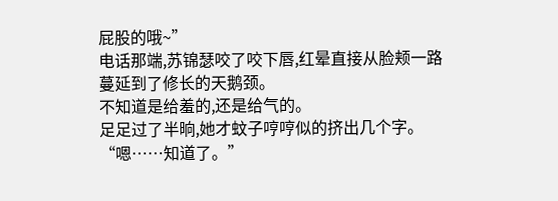屁股的哦~”
电话那端,苏锦瑟咬了咬下唇,红晕直接从脸颊一路蔓延到了修长的天鹅颈。
不知道是给羞的,还是给气的。
足足过了半晌,她才蚊子哼哼似的挤出几个字。
“嗯……知道了。”